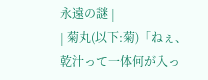永遠の謎 |
| 菊丸(以下:菊)「ねぇ、乾汁って一体何が入っ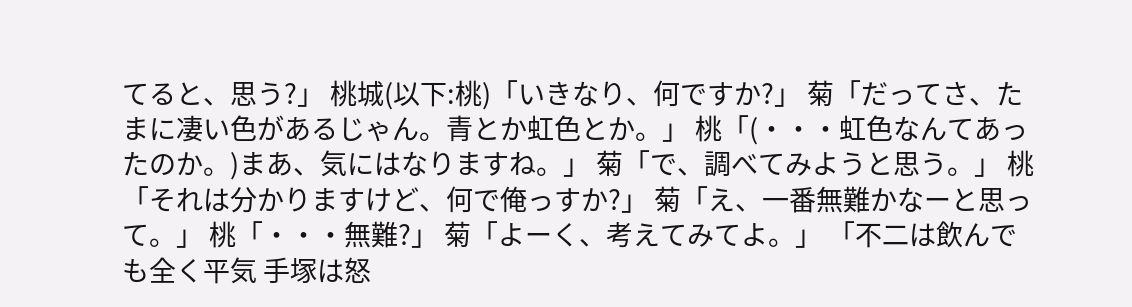てると、思う?」 桃城(以下:桃)「いきなり、何ですか?」 菊「だってさ、たまに凄い色があるじゃん。青とか虹色とか。」 桃「(・・・虹色なんてあったのか。)まあ、気にはなりますね。」 菊「で、調べてみようと思う。」 桃「それは分かりますけど、何で俺っすか?」 菊「え、一番無難かなーと思って。」 桃「・・・無難?」 菊「よーく、考えてみてよ。」 「不二は飲んでも全く平気 手塚は怒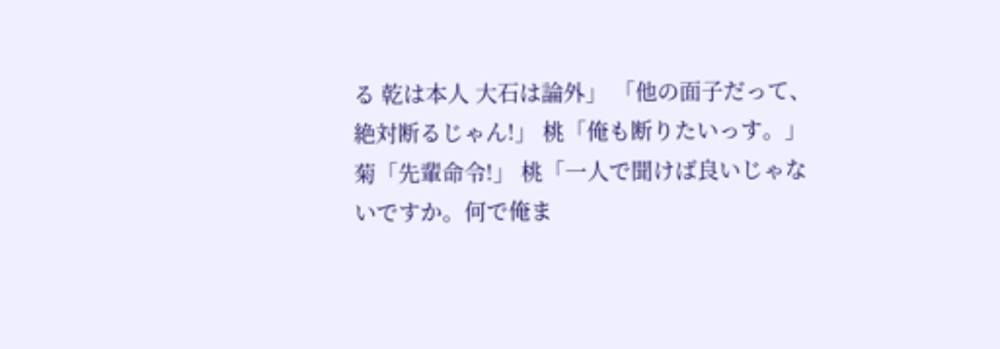る 乾は本人 大石は論外」 「他の面子だって、絶対断るじゃん!」 桃「俺も断りたいっす。」 菊「先輩命令!」 桃「一人で聞けば良いじゃないですか。何で俺ま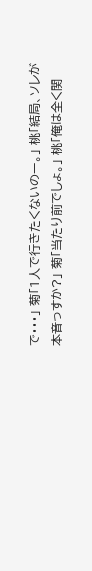で・・・」 菊「1人で行きたくないのー。」 桃「結局、ソレが本音っすか?」 菊「当たり前でしょ。」 桃「俺は全く関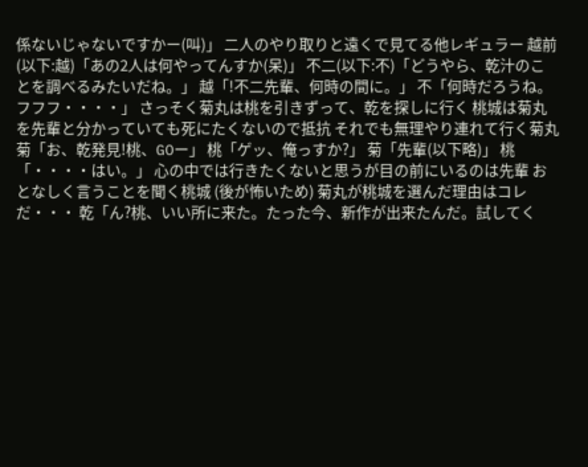係ないじゃないですかー(叫)」 二人のやり取りと遠くで見てる他レギュラー 越前(以下:越)「あの2人は何やってんすか(呆)」 不二(以下:不)「どうやら、乾汁のことを調べるみたいだね。」 越「!不二先輩、何時の間に。」 不「何時だろうね。フフフ・・・・」 さっそく菊丸は桃を引きずって、乾を探しに行く 桃城は菊丸を先輩と分かっていても死にたくないので抵抗 それでも無理やり連れて行く菊丸 菊「お、乾発見!桃、GOー」 桃「ゲッ、俺っすか?」 菊「先輩(以下略)」 桃「・・・・はい。」 心の中では行きたくないと思うが目の前にいるのは先輩 おとなしく言うことを聞く桃城 (後が怖いため) 菊丸が桃城を選んだ理由はコレだ・・・ 乾「ん?桃、いい所に来た。たった今、新作が出来たんだ。試してく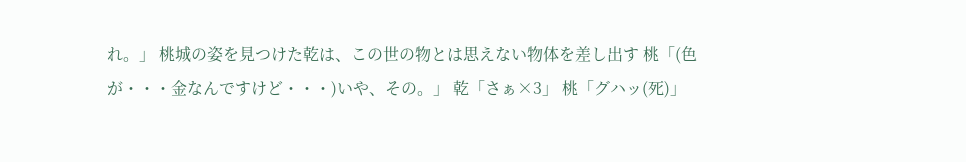れ。」 桃城の姿を見つけた乾は、この世の物とは思えない物体を差し出す 桃「(色が・・・金なんですけど・・・)いや、その。」 乾「さぁ×3」 桃「グハッ(死)」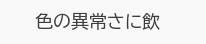色の異常さに飲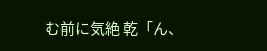む前に気絶 乾「ん、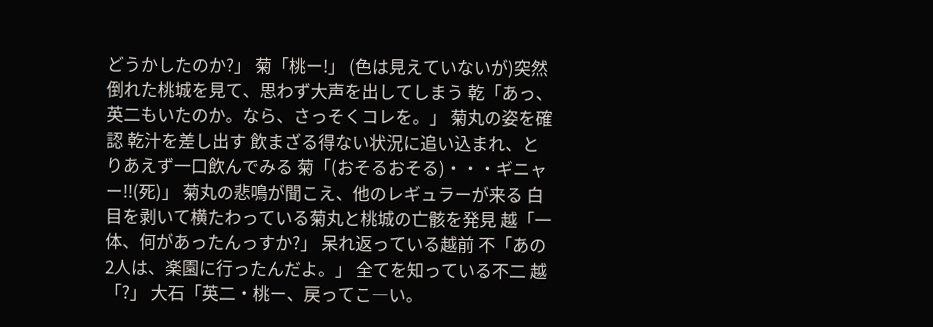どうかしたのか?」 菊「桃ー!」 (色は見えていないが)突然倒れた桃城を見て、思わず大声を出してしまう 乾「あっ、英二もいたのか。なら、さっそくコレを。」 菊丸の姿を確認 乾汁を差し出す 飲まざる得ない状況に追い込まれ、とりあえず一口飲んでみる 菊「(おそるおそる)・・・ギニャー!!(死)」 菊丸の悲鳴が聞こえ、他のレギュラーが来る 白目を剥いて横たわっている菊丸と桃城の亡骸を発見 越「一体、何があったんっすか?」 呆れ返っている越前 不「あの2人は、楽園に行ったんだよ。」 全てを知っている不二 越「?」 大石「英二・桃ー、戻ってこ―い。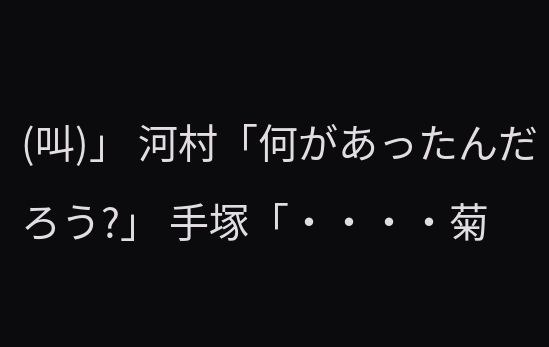(叫)」 河村「何があったんだろう?」 手塚「・・・・菊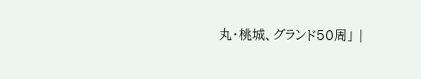丸・桃城、グランド50周」 |